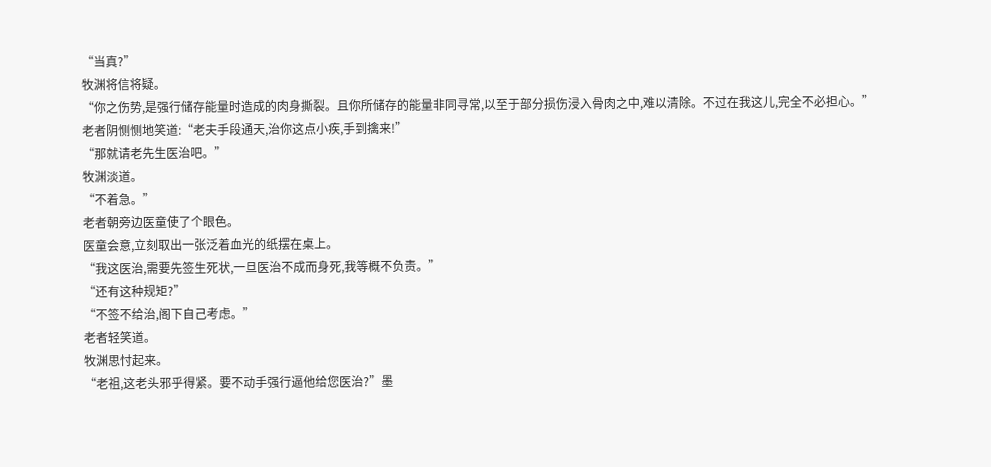“当真?”
牧渊将信将疑。
“你之伤势,是强行储存能量时造成的肉身撕裂。且你所储存的能量非同寻常,以至于部分损伤浸入骨肉之中,难以清除。不过在我这儿,完全不必担心。”
老者阴恻恻地笑道:“老夫手段通天,治你这点小疾,手到擒来!”
“那就请老先生医治吧。”
牧渊淡道。
“不着急。”
老者朝旁边医童使了个眼色。
医童会意,立刻取出一张泛着血光的纸摆在桌上。
“我这医治,需要先签生死状,一旦医治不成而身死,我等概不负责。”
“还有这种规矩?”
“不签不给治,阁下自己考虑。”
老者轻笑道。
牧渊思忖起来。
“老祖,这老头邪乎得紧。要不动手强行逼他给您医治?”墨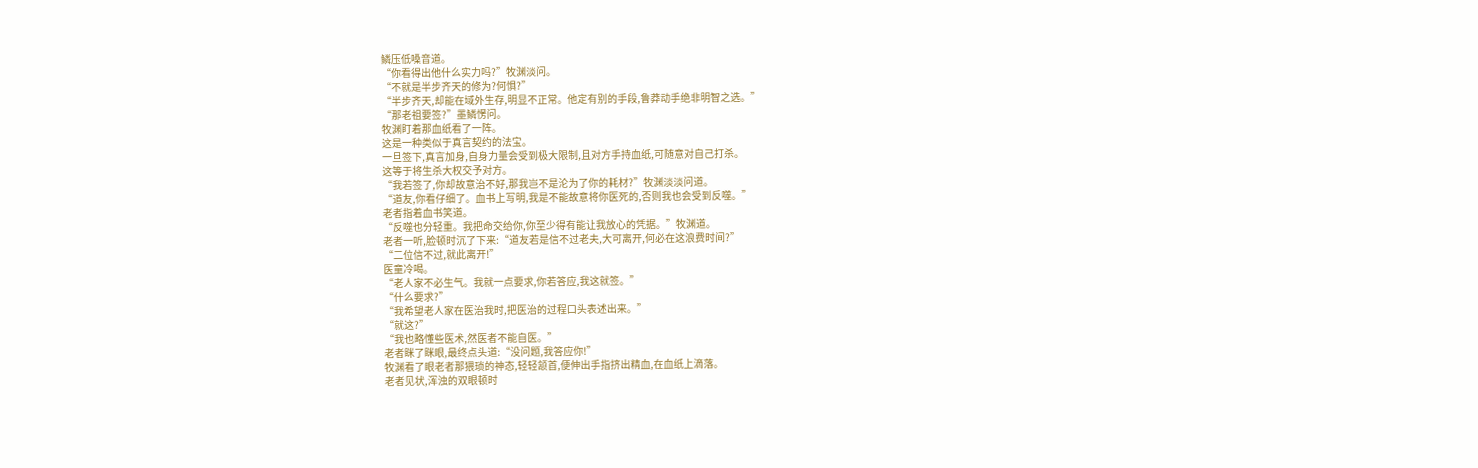鳞压低嗓音道。
“你看得出他什么实力吗?”牧渊淡问。
“不就是半步齐天的修为?何惧?”
“半步齐天,却能在域外生存,明显不正常。他定有别的手段,鲁莽动手绝非明智之选。”
“那老祖要签?”墨鳞愣问。
牧渊盯着那血纸看了一阵。
这是一种类似于真言契约的法宝。
一旦签下,真言加身,自身力量会受到极大限制,且对方手持血纸,可随意对自己打杀。
这等于将生杀大权交予对方。
“我若签了,你却故意治不好,那我岂不是沦为了你的耗材?”牧渊淡淡问道。
“道友,你看仔细了。血书上写明,我是不能故意将你医死的,否则我也会受到反噬。”
老者指着血书笑道。
“反噬也分轻重。我把命交给你,你至少得有能让我放心的凭据。”牧渊道。
老者一听,脸顿时沉了下来:“道友若是信不过老夫,大可离开,何必在这浪费时间?”
“二位信不过,就此离开!”
医童冷喝。
“老人家不必生气。我就一点要求,你若答应,我这就签。”
“什么要求?”
“我希望老人家在医治我时,把医治的过程口头表述出来。”
“就这?”
“我也略懂些医术,然医者不能自医。”
老者眯了眯眼,最终点头道:“没问题,我答应你!”
牧渊看了眼老者那猥琐的神态,轻轻颔首,便伸出手指挤出精血,在血纸上滴落。
老者见状,浑浊的双眼顿时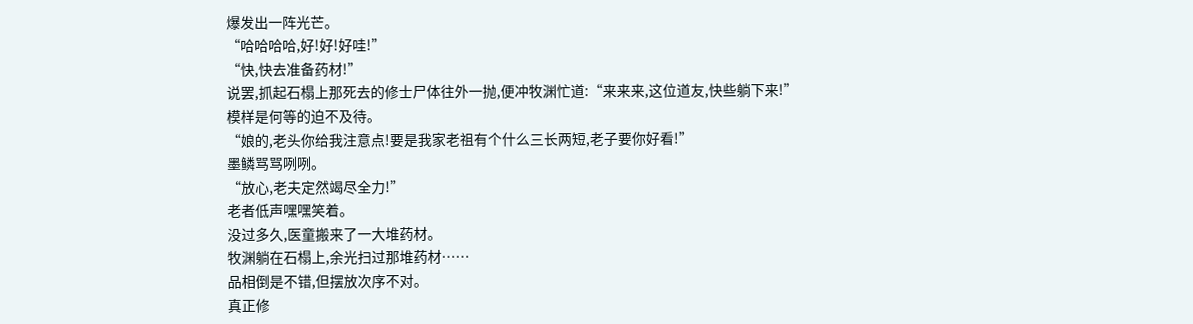爆发出一阵光芒。
“哈哈哈哈,好!好!好哇!”
“快,快去准备药材!”
说罢,抓起石榻上那死去的修士尸体往外一抛,便冲牧渊忙道:“来来来,这位道友,快些躺下来!”
模样是何等的迫不及待。
“娘的,老头你给我注意点!要是我家老祖有个什么三长两短,老子要你好看!”
墨鳞骂骂咧咧。
“放心,老夫定然竭尽全力!”
老者低声嘿嘿笑着。
没过多久,医童搬来了一大堆药材。
牧渊躺在石榻上,余光扫过那堆药材……
品相倒是不错,但摆放次序不对。
真正修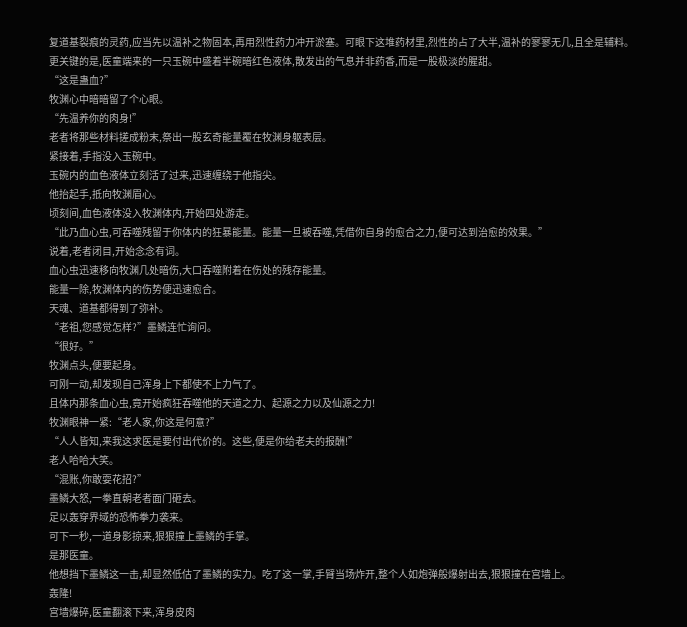复道基裂痕的灵药,应当先以温补之物固本,再用烈性药力冲开淤塞。可眼下这堆药材里,烈性的占了大半,温补的寥寥无几,且全是辅料。
更关键的是,医童端来的一只玉碗中盛着半碗暗红色液体,散发出的气息并非药香,而是一股极淡的腥甜。
“这是蛊血?”
牧渊心中暗暗留了个心眼。
“先温养你的肉身!”
老者将那些材料搓成粉末,祭出一股玄奇能量覆在牧渊身躯表层。
紧接着,手指没入玉碗中。
玉碗内的血色液体立刻活了过来,迅速缠绕于他指尖。
他抬起手,抵向牧渊眉心。
顷刻间,血色液体没入牧渊体内,开始四处游走。
“此乃血心虫,可吞噬残留于你体内的狂暴能量。能量一旦被吞噬,凭借你自身的愈合之力,便可达到治愈的效果。”
说着,老者闭目,开始念念有词。
血心虫迅速移向牧渊几处暗伤,大口吞噬附着在伤处的残存能量。
能量一除,牧渊体内的伤势便迅速愈合。
天魂、道基都得到了弥补。
“老祖,您感觉怎样?”墨鳞连忙询问。
“很好。”
牧渊点头,便要起身。
可刚一动,却发现自己浑身上下都使不上力气了。
且体内那条血心虫,竟开始疯狂吞噬他的天道之力、起源之力以及仙源之力!
牧渊眼神一紧:“老人家,你这是何意?”
“人人皆知,来我这求医是要付出代价的。这些,便是你给老夫的报酬!”
老人哈哈大笑。
“混账,你敢耍花招?”
墨鳞大怒,一拳直朝老者面门砸去。
足以轰穿界域的恐怖拳力袭来。
可下一秒,一道身影掠来,狠狠撞上墨鳞的手掌。
是那医童。
他想挡下墨鳞这一击,却显然低估了墨鳞的实力。吃了这一掌,手臂当场炸开,整个人如炮弹般爆射出去,狠狠撞在宫墙上。
轰隆!
宫墙爆碎,医童翻滚下来,浑身皮肉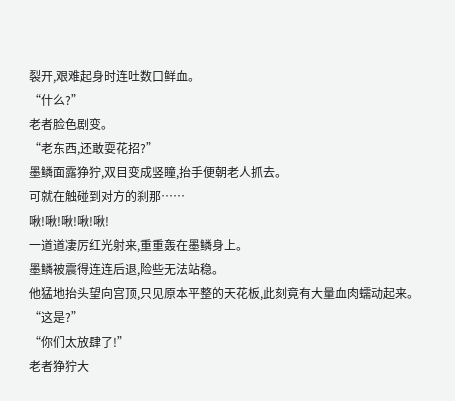裂开,艰难起身时连吐数口鲜血。
“什么?”
老者脸色剧变。
“老东西,还敢耍花招?”
墨鳞面露狰狞,双目变成竖瞳,抬手便朝老人抓去。
可就在触碰到对方的刹那……
啾!啾!啾!啾!啾!
一道道凄厉红光射来,重重轰在墨鳞身上。
墨鳞被震得连连后退,险些无法站稳。
他猛地抬头望向宫顶,只见原本平整的天花板,此刻竟有大量血肉蠕动起来。
“这是?”
“你们太放肆了!”
老者狰狞大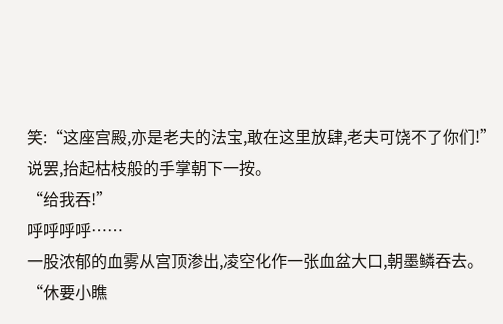笑:“这座宫殿,亦是老夫的法宝,敢在这里放肆,老夫可饶不了你们!”
说罢,抬起枯枝般的手掌朝下一按。
“给我吞!”
呼呼呼呼……
一股浓郁的血雾从宫顶渗出,凌空化作一张血盆大口,朝墨鳞吞去。
“休要小瞧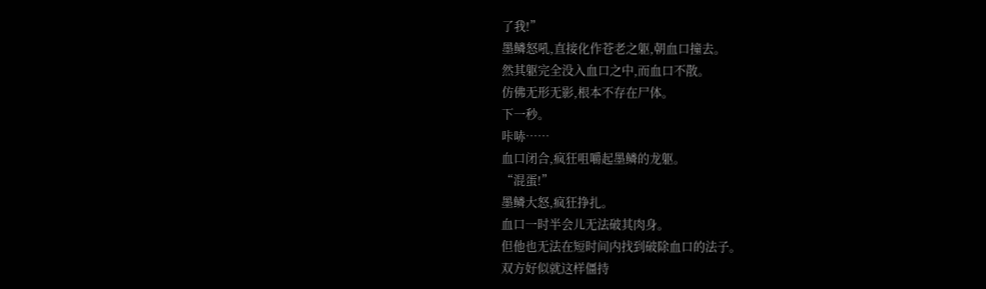了我!”
墨鳞怒吼,直接化作苍老之躯,朝血口撞去。
然其躯完全没入血口之中,而血口不散。
仿佛无形无影,根本不存在尸体。
下一秒。
咔哧……
血口闭合,疯狂咀嚼起墨鳞的龙躯。
“混蛋!”
墨鳞大怒,疯狂挣扎。
血口一时半会儿无法破其肉身。
但他也无法在短时间内找到破除血口的法子。
双方好似就这样僵持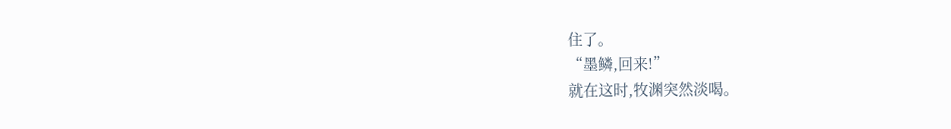住了。
“墨鳞,回来!”
就在这时,牧渊突然淡喝。